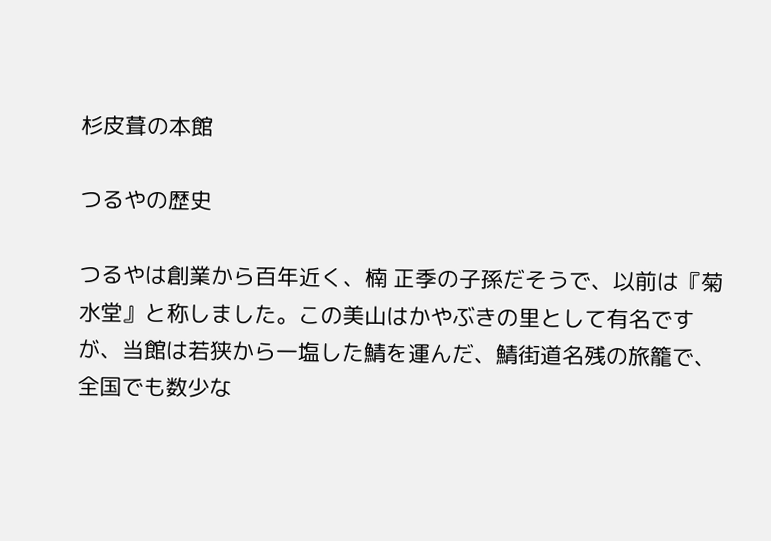杉皮葺の本館

つるやの歴史

つるやは創業から百年近く、楠 正季の子孫だそうで、以前は『菊水堂』と称しました。この美山はかやぶきの里として有名ですが、当館は若狭から一塩した鯖を運んだ、鯖街道名残の旅籠で、全国でも数少な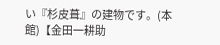い『杉皮葺』の建物です。(本館)【金田一耕助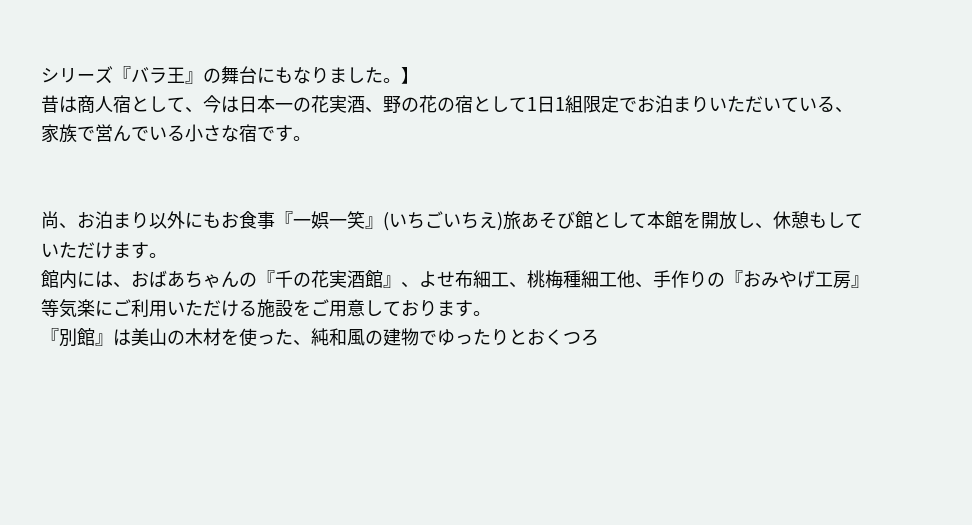シリーズ『バラ王』の舞台にもなりました。】
昔は商人宿として、今は日本一の花実酒、野の花の宿として1日1組限定でお泊まりいただいている、家族で営んでいる小さな宿です。


尚、お泊まり以外にもお食事『一娯一笑』(いちごいちえ)旅あそび館として本館を開放し、休憩もしていただけます。
館内には、おばあちゃんの『千の花実酒館』、よせ布細工、桃梅種細工他、手作りの『おみやげ工房』等気楽にご利用いただける施設をご用意しております。
『別館』は美山の木材を使った、純和風の建物でゆったりとおくつろ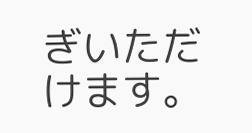ぎいただけます。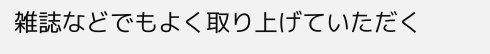雑誌などでもよく取り上げていただく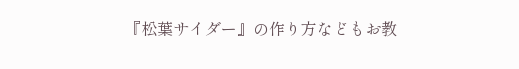『松葉サイダー』の作り方などもお教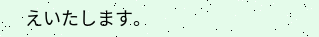えいたします。